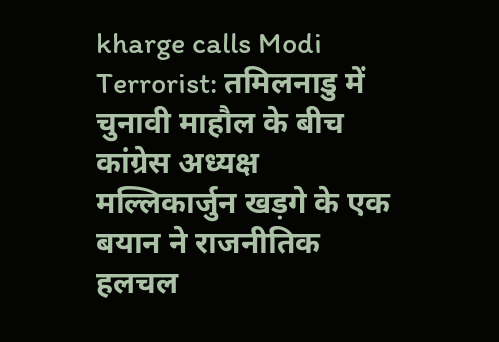kharge calls Modi Terrorist: तमिलनाडु में चुनावी माहौल के बीच कांग्रेस अध्यक्ष मल्लिकार्जुन खड़गे के एक बयान ने राजनीतिक हलचल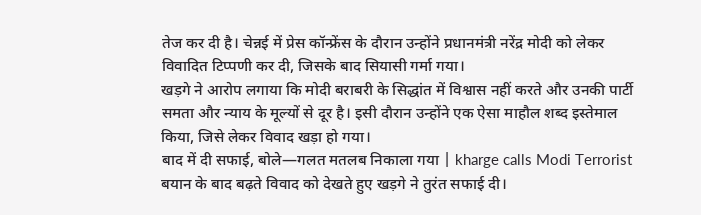तेज कर दी है। चेन्नई में प्रेस कॉन्फ्रेंस के दौरान उन्होंने प्रधानमंत्री नरेंद्र मोदी को लेकर विवादित टिप्पणी कर दी, जिसके बाद सियासी गर्मा गया।
खड़गे ने आरोप लगाया कि मोदी बराबरी के सिद्धांत में विश्वास नहीं करते और उनकी पार्टी समता और न्याय के मूल्यों से दूर है। इसी दौरान उन्होंने एक ऐसा माहौल शब्द इस्तेमाल किया, जिसे लेकर विवाद खड़ा हो गया।
बाद में दी सफाई, बोले—गलत मतलब निकाला गया | kharge calls Modi Terrorist
बयान के बाद बढ़ते विवाद को देखते हुए खड़गे ने तुरंत सफाई दी।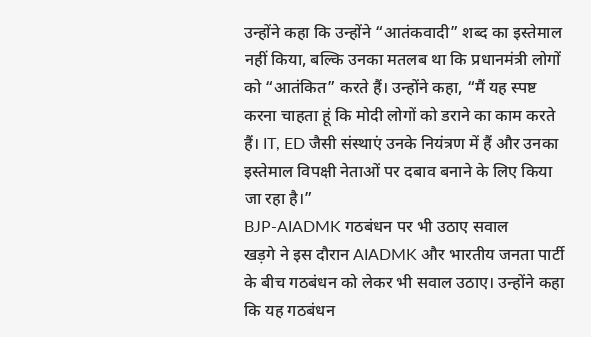उन्होंने कहा कि उन्होंने “आतंकवादी” शब्द का इस्तेमाल नहीं किया, बल्कि उनका मतलब था कि प्रधानमंत्री लोगों को “आतंकित” करते हैं। उन्होंने कहा, “मैं यह स्पष्ट करना चाहता हूं कि मोदी लोगों को डराने का काम करते हैं। IT, ED जैसी संस्थाएं उनके नियंत्रण में हैं और उनका इस्तेमाल विपक्षी नेताओं पर दबाव बनाने के लिए किया जा रहा है।”
BJP-AIADMK गठबंधन पर भी उठाए सवाल
खड़गे ने इस दौरान AIADMK और भारतीय जनता पार्टी के बीच गठबंधन को लेकर भी सवाल उठाए। उन्होंने कहा कि यह गठबंधन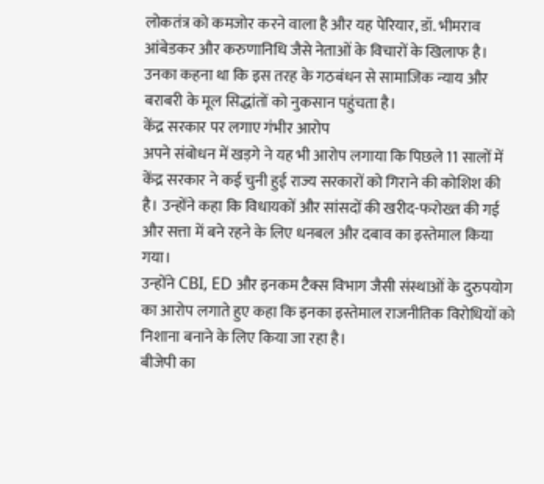लोकतंत्र को कमजोर करने वाला है और यह पेरियार, डॉ. भीमराव आंबेडकर और करुणानिधि जैसे नेताओं के विचारों के खिलाफ है। उनका कहना था कि इस तरह के गठबंधन से सामाजिक न्याय और बराबरी के मूल सिद्धांतों को नुकसान पहुंचता है।
केंद्र सरकार पर लगाए गंभीर आरोप
अपने संबोधन में खड़गे ने यह भी आरोप लगाया कि पिछले 11 सालों में केंद्र सरकार ने कई चुनी हुई राज्य सरकारों को गिराने की कोशिश की है। उन्होंने कहा कि विधायकों और सांसदों की खरीद-फरोख्त की गई और सत्ता में बने रहने के लिए धनबल और दबाव का इस्तेमाल किया गया।
उन्होंने CBI, ED और इनकम टैक्स विभाग जैसी संस्थाओं के दुरुपयोग का आरोप लगाते हुए कहा कि इनका इस्तेमाल राजनीतिक विरोधियों को निशाना बनाने के लिए किया जा रहा है।
बीजेपी का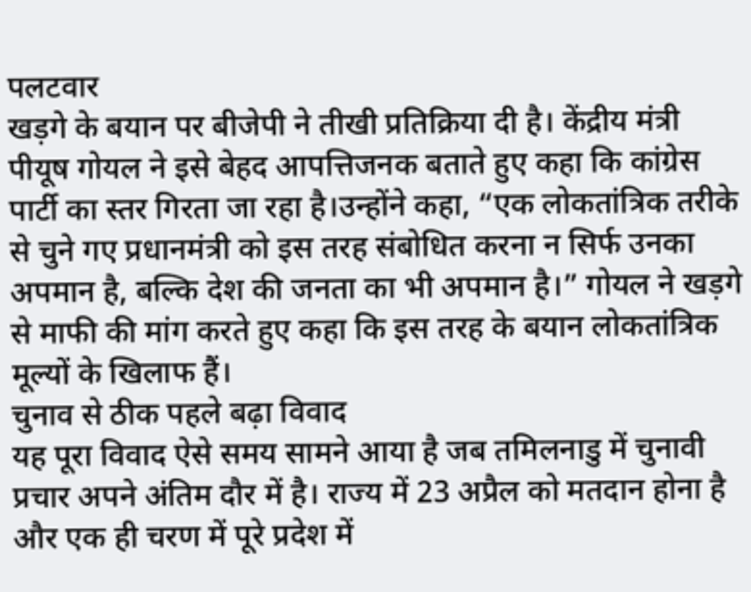पलटवार
खड़गे के बयान पर बीजेपी ने तीखी प्रतिक्रिया दी है। केंद्रीय मंत्री पीयूष गोयल ने इसे बेहद आपत्तिजनक बताते हुए कहा कि कांग्रेस पार्टी का स्तर गिरता जा रहा है।उन्होंने कहा, “एक लोकतांत्रिक तरीके से चुने गए प्रधानमंत्री को इस तरह संबोधित करना न सिर्फ उनका अपमान है, बल्कि देश की जनता का भी अपमान है।” गोयल ने खड़गे से माफी की मांग करते हुए कहा कि इस तरह के बयान लोकतांत्रिक मूल्यों के खिलाफ हैं।
चुनाव से ठीक पहले बढ़ा विवाद
यह पूरा विवाद ऐसे समय सामने आया है जब तमिलनाडु में चुनावी प्रचार अपने अंतिम दौर में है। राज्य में 23 अप्रैल को मतदान होना है और एक ही चरण में पूरे प्रदेश में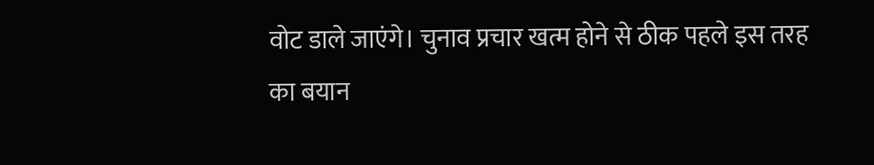वोट डाले जाएंगे। चुनाव प्रचार खत्म होने से ठीक पहले इस तरह का बयान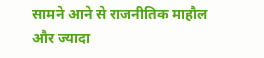सामने आने से राजनीतिक माहौल और ज्यादा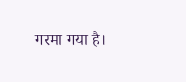गरमा गया है।